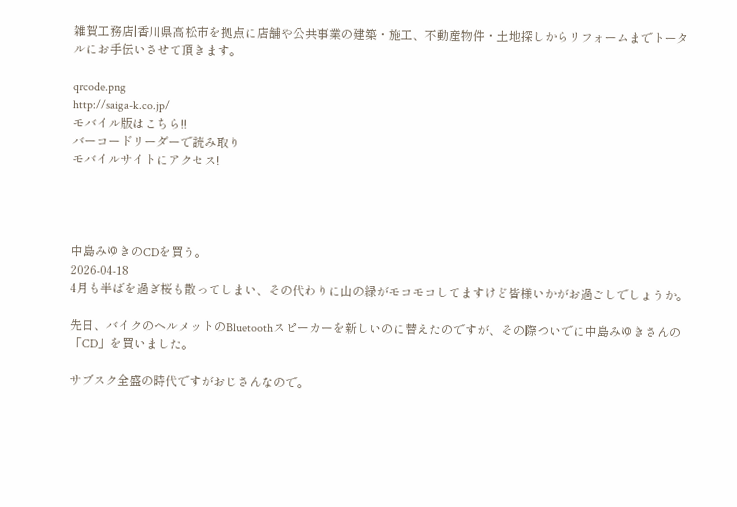雑賀工務店|香川県高松市を拠点に店舗や公共事業の建築・施工、不動産物件・土地探しからリフォームまでトータルにお手伝いさせて頂きます。

qrcode.png
http://saiga-k.co.jp/
モバイル版はこちら!!
バーコードリーダーで読み取り
モバイルサイトにアクセス!




中島みゆきのCDを買う。
2026-04-18
4月も半ばを過ぎ桜も散ってしまい、その代わりに山の緑がモコモコしてますけど皆様いかがお過ごしでしょうか。

先日、バイクのヘルメットのBluetoothスピーカーを新しいのに替えたのですが、その際ついでに中島みゆきさんの「CD」を買いました。

サブスク全盛の時代ですがおじさんなので。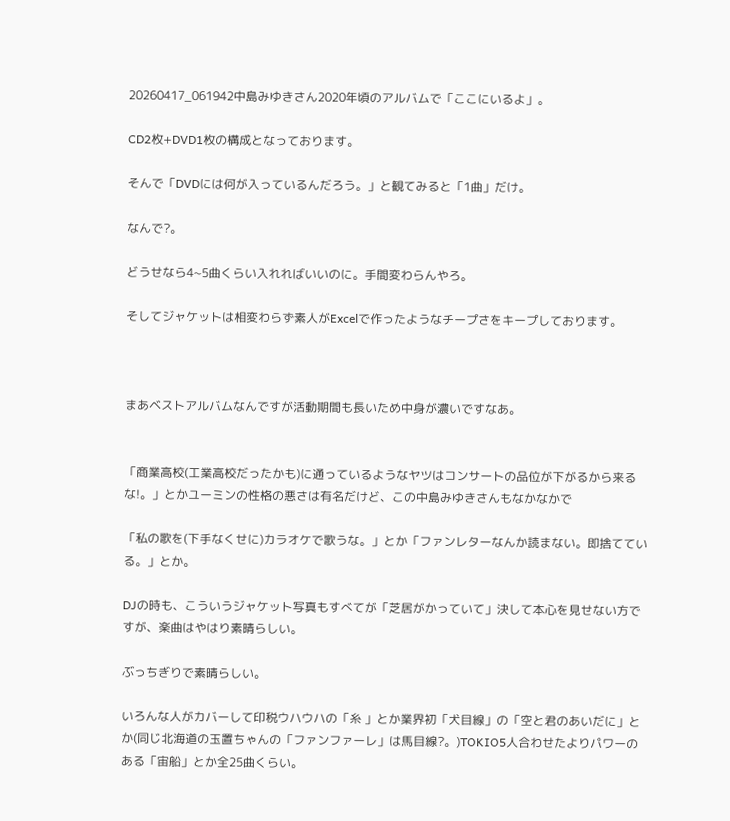20260417_061942中島みゆきさん2020年頃のアルバムで「ここにいるよ」。

CD2枚+DVD1枚の構成となっております。

そんで「DVDには何が入っているんだろう。」と観てみると「1曲」だけ。

なんで?。

どうせなら4~5曲くらい入れればいいのに。手間変わらんやろ。

そしてジャケットは相変わらず素人がExcelで作ったようなチープさをキープしております。



まあベストアルバムなんですが活動期間も長いため中身が濃いですなあ。


「商業高校(工業高校だったかも)に通っているようなヤツはコンサートの品位が下がるから来るな!。」とかユーミンの性格の悪さは有名だけど、この中島みゆきさんもなかなかで

「私の歌を(下手なくせに)カラオケで歌うな。」とか「ファンレターなんか読まない。即捨てている。」とか。

DJの時も、こういうジャケット写真もすべてが「芝居がかっていて」決して本心を見せない方ですが、楽曲はやはり素晴らしい。

ぶっちぎりで素晴らしい。

いろんな人がカバーして印税ウハウハの「糸 」とか業界初「犬目線」の「空と君のあいだに」とか(同じ北海道の玉置ちゃんの「ファンファーレ」は馬目線?。)TOKIO5人合わせたよりパワーのある「宙船」とか全25曲くらい。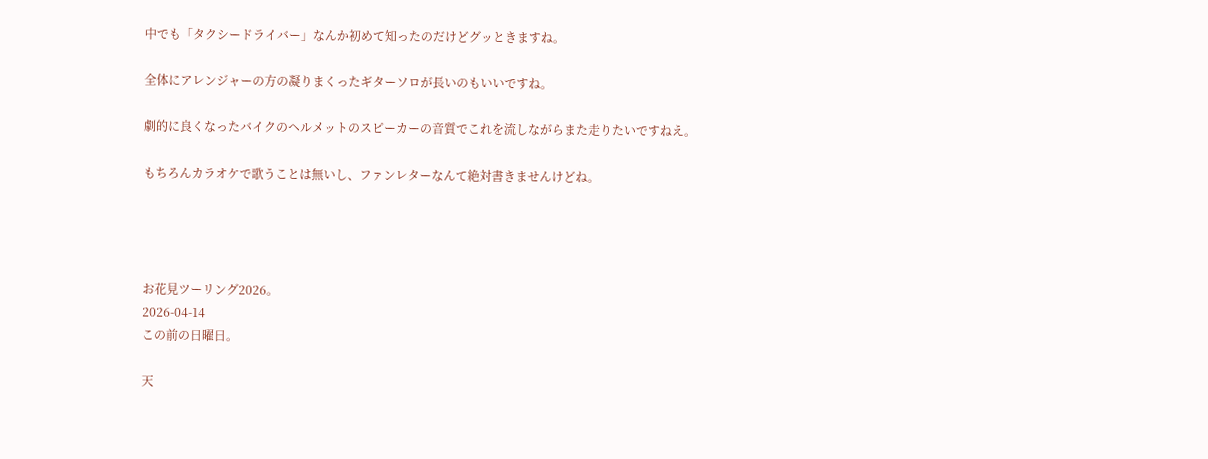中でも「タクシードライバー」なんか初めて知ったのだけどグッときますね。

全体にアレンジャーの方の凝りまくったギターソロが長いのもいいですね。

劇的に良くなったバイクのヘルメットのスピーカーの音質でこれを流しながらまた走りたいですねえ。

もちろんカラオケで歌うことは無いし、ファンレターなんて絶対書きませんけどね。




お花見ツーリング2026。
2026-04-14
この前の日曜日。

天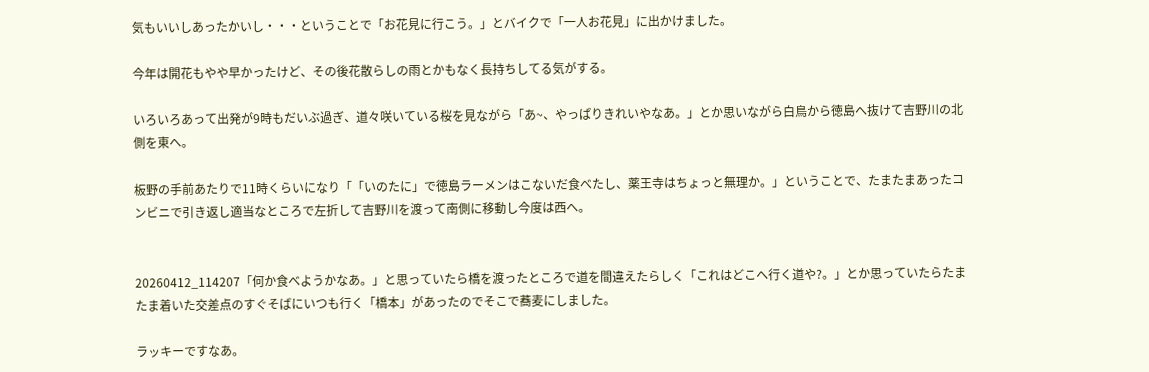気もいいしあったかいし・・・ということで「お花見に行こう。」とバイクで「一人お花見」に出かけました。

今年は開花もやや早かったけど、その後花散らしの雨とかもなく長持ちしてる気がする。

いろいろあって出発が9時もだいぶ過ぎ、道々咲いている桜を見ながら「あ~、やっぱりきれいやなあ。」とか思いながら白鳥から徳島へ抜けて吉野川の北側を東へ。

板野の手前あたりで11時くらいになり「「いのたに」で徳島ラーメンはこないだ食べたし、薬王寺はちょっと無理か。」ということで、たまたまあったコンビニで引き返し適当なところで左折して吉野川を渡って南側に移動し今度は西へ。


20260412_114207「何か食べようかなあ。」と思っていたら橋を渡ったところで道を間違えたらしく「これはどこへ行く道や?。」とか思っていたらたまたま着いた交差点のすぐそばにいつも行く「橋本」があったのでそこで蕎麦にしました。

ラッキーですなあ。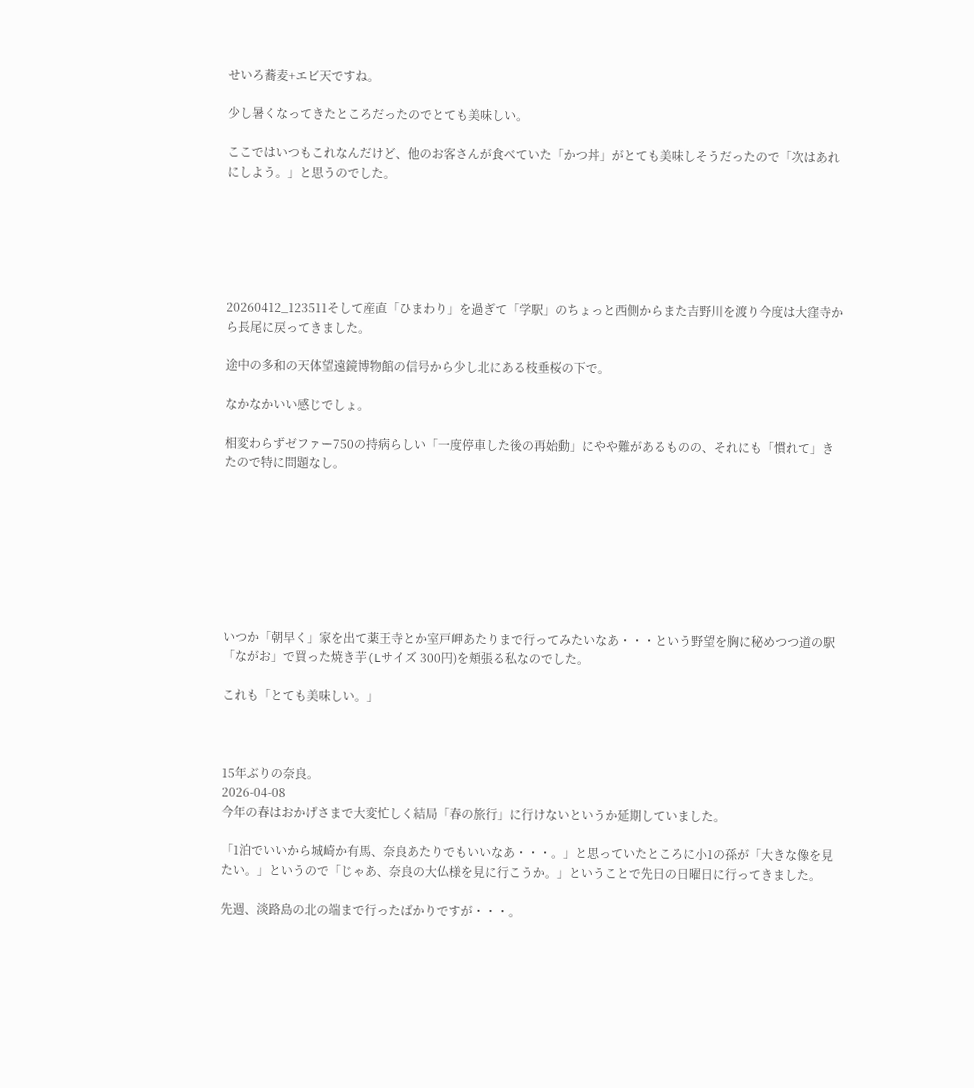せいろ蕎麦+エビ天ですね。

少し暑くなってきたところだったのでとても美味しい。

ここではいつもこれなんだけど、他のお客さんが食べていた「かつ丼」がとても美味しそうだったので「次はあれにしよう。」と思うのでした。






20260412_123511そして産直「ひまわり」を過ぎて「学駅」のちょっと西側からまた吉野川を渡り今度は大窪寺から長尾に戻ってきました。

途中の多和の天体望遠鏡博物館の信号から少し北にある枝垂桜の下で。

なかなかいい感じでしょ。

相変わらずゼファー750の持病らしい「一度停車した後の再始動」にやや難があるものの、それにも「慣れて」きたので特に問題なし。








いつか「朝早く」家を出て薬王寺とか室戸岬あたりまで行ってみたいなあ・・・という野望を胸に秘めつつ道の駅「ながお」で買った焼き芋(Lサイズ 300円)を頬張る私なのでした。

これも「とても美味しい。」



15年ぶりの奈良。
2026-04-08
今年の春はおかげさまで大変忙しく結局「春の旅行」に行けないというか延期していました。

「1泊でいいから城崎か有馬、奈良あたりでもいいなあ・・・。」と思っていたところに小1の孫が「大きな像を見たい。」というので「じゃあ、奈良の大仏様を見に行こうか。」ということで先日の日曜日に行ってきました。

先週、淡路島の北の端まで行ったばかりですが・・・。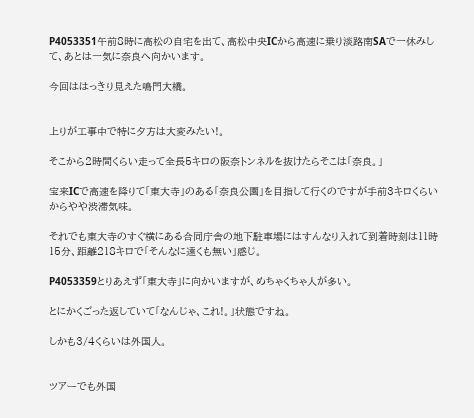P4053351午前8時に高松の自宅を出て、高松中央ICから高速に乗り淡路南SAで一休みして、あとは一気に奈良へ向かいます。

今回ははっきり見えた鳴門大橋。


上りが工事中で特に夕方は大変みたい!。

そこから2時間くらい走って全長5キロの阪奈トンネルを抜けたらそこは「奈良。」

宝来ICで高速を降りて「東大寺」のある「奈良公園」を目指して行くのですが手前3キロくらいからやや渋滞気味。

それでも東大寺のすぐ横にある合同庁舎の地下駐車場にはすんなり入れて到着時刻は11時15分、距離218キロで「そんなに遠くも無い」感じ。

P4053359とりあえず「東大寺」に向かいますが、めちゃくちゃ人が多い。

とにかくごった返していて「なんじゃ、これ!。」状態ですね。

しかも3/4くらいは外国人。


ツアーでも外国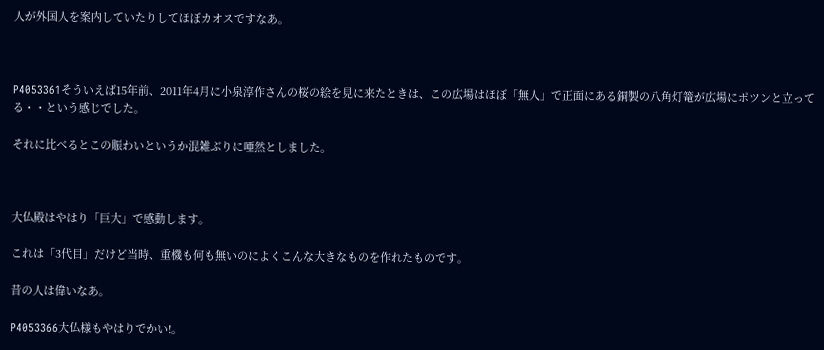人が外国人を案内していたりしてほぼカオスですなあ。



P4053361そういえば15年前、2011年4月に小泉淳作さんの桜の絵を見に来たときは、この広場はほぼ「無人」で正面にある銅製の八角灯篭が広場にポツンと立ってる・・という感じでした。

それに比べるとこの賑わいというか混雑ぶりに唖然としました。



大仏殿はやはり「巨大」で感動します。

これは「3代目」だけど当時、重機も何も無いのによくこんな大きなものを作れたものです。

昔の人は偉いなあ。

P4053366大仏様もやはりでかい!。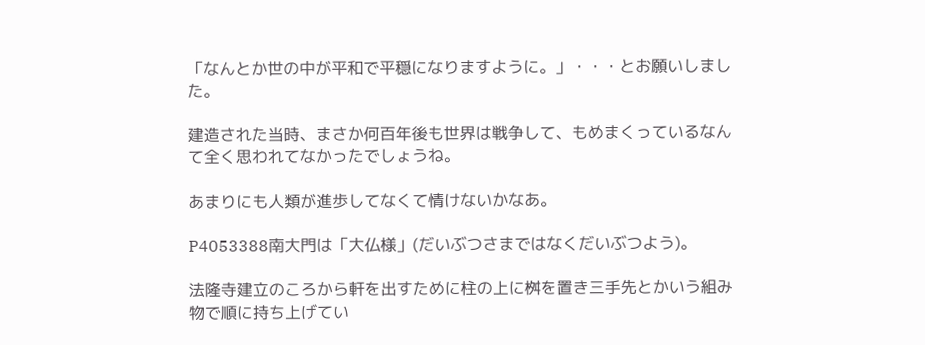「なんとか世の中が平和で平穏になりますように。」・・・とお願いしました。

建造された当時、まさか何百年後も世界は戦争して、もめまくっているなんて全く思われてなかったでしょうね。

あまりにも人類が進歩してなくて情けないかなあ。

P4053388南大門は「大仏様」(だいぶつさまではなくだいぶつよう)。

法隆寺建立のころから軒を出すために柱の上に桝を置き三手先とかいう組み物で順に持ち上げてい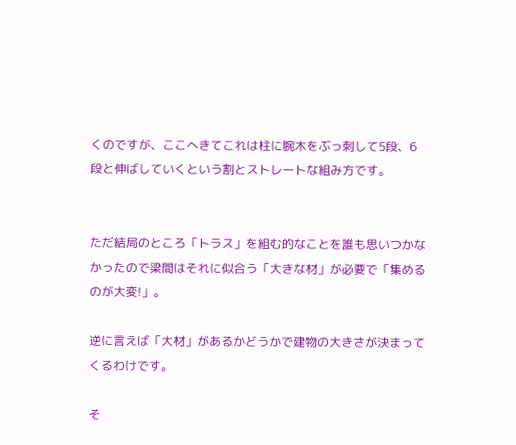くのですが、ここへきてこれは柱に腕木をぶっ刺して5段、6段と伸ばしていくという割とストレートな組み方です。


ただ結局のところ「トラス」を組む的なことを誰も思いつかなかったので梁間はそれに似合う「大きな材」が必要で「集めるのが大変!」。

逆に言えば「大材」があるかどうかで建物の大きさが決まってくるわけです。

そ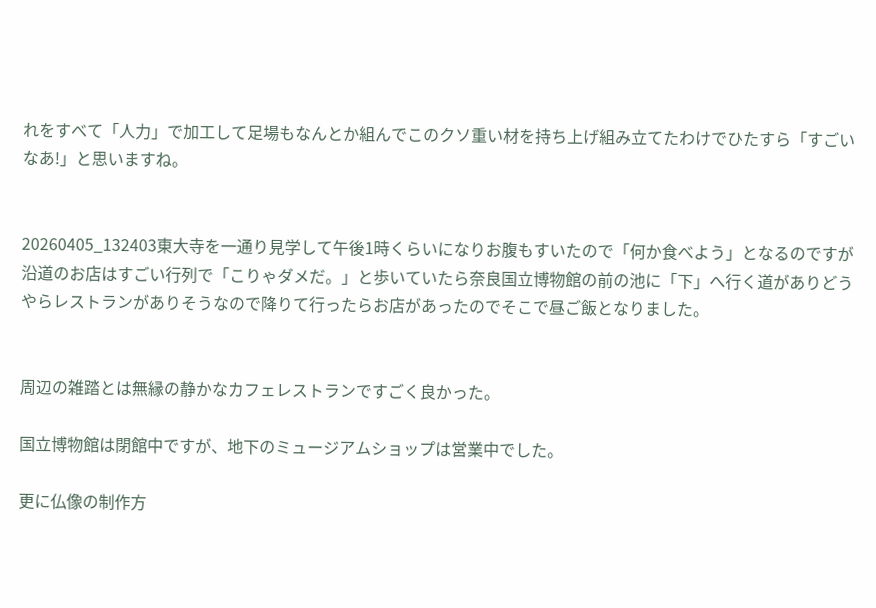れをすべて「人力」で加工して足場もなんとか組んでこのクソ重い材を持ち上げ組み立てたわけでひたすら「すごいなあ!」と思いますね。


20260405_132403東大寺を一通り見学して午後1時くらいになりお腹もすいたので「何か食べよう」となるのですが沿道のお店はすごい行列で「こりゃダメだ。」と歩いていたら奈良国立博物館の前の池に「下」へ行く道がありどうやらレストランがありそうなので降りて行ったらお店があったのでそこで昼ご飯となりました。


周辺の雑踏とは無縁の静かなカフェレストランですごく良かった。

国立博物館は閉館中ですが、地下のミュージアムショップは営業中でした。

更に仏像の制作方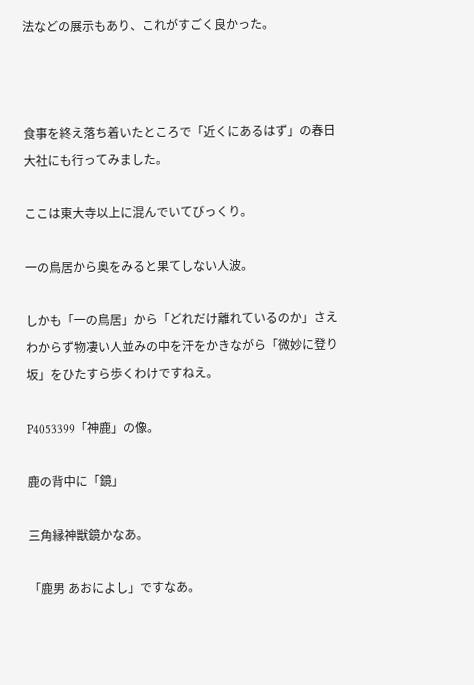法などの展示もあり、これがすごく良かった。



食事を終え落ち着いたところで「近くにあるはず」の春日大社にも行ってみました。

ここは東大寺以上に混んでいてびっくり。

一の鳥居から奥をみると果てしない人波。

しかも「一の鳥居」から「どれだけ離れているのか」さえわからず物凄い人並みの中を汗をかきながら「微妙に登り坂」をひたすら歩くわけですねえ。

P4053399「神鹿」の像。

鹿の背中に「鏡」

三角縁神獣鏡かなあ。

「鹿男 あおによし」ですなあ。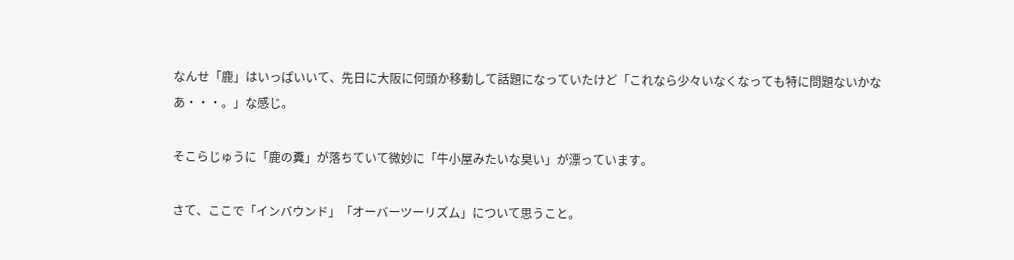なんせ「鹿」はいっぱいいて、先日に大阪に何頭か移動して話題になっていたけど「これなら少々いなくなっても特に問題ないかなあ・・・。」な感じ。

そこらじゅうに「鹿の糞」が落ちていて微妙に「牛小屋みたいな臭い」が漂っています。

さて、ここで「インバウンド」「オーバーツーリズム」について思うこと。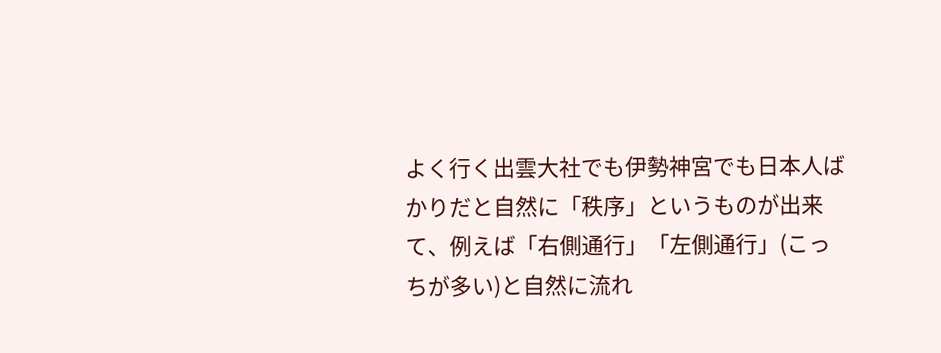よく行く出雲大社でも伊勢神宮でも日本人ばかりだと自然に「秩序」というものが出来て、例えば「右側通行」「左側通行」(こっちが多い)と自然に流れ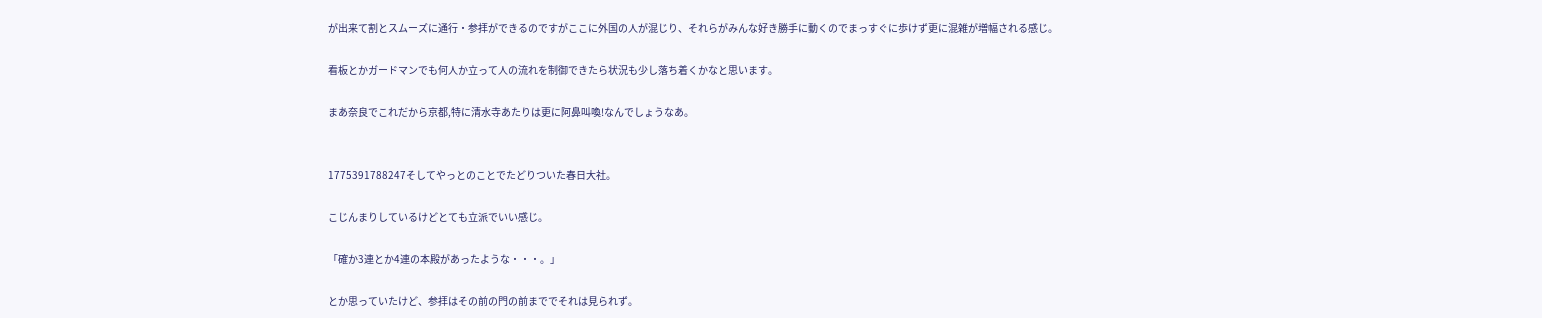が出来て割とスムーズに通行・参拝ができるのですがここに外国の人が混じり、それらがみんな好き勝手に動くのでまっすぐに歩けず更に混雑が増幅される感じ。

看板とかガードマンでも何人か立って人の流れを制御できたら状況も少し落ち着くかなと思います。

まあ奈良でこれだから京都,特に清水寺あたりは更に阿鼻叫喚!なんでしょうなあ。


1775391788247そしてやっとのことでたどりついた春日大社。

こじんまりしているけどとても立派でいい感じ。

「確か3連とか4連の本殿があったような・・・。」

とか思っていたけど、参拝はその前の門の前まででそれは見られず。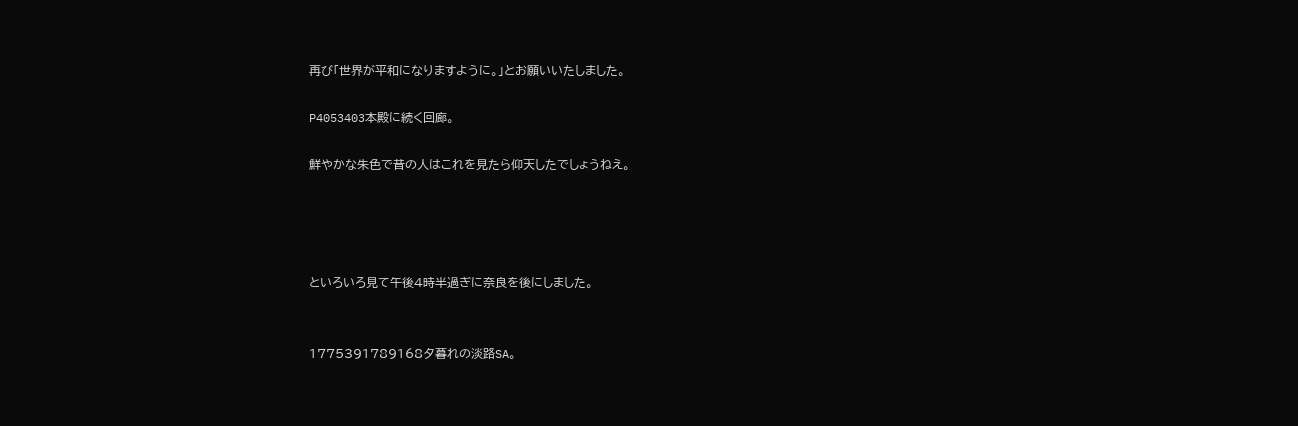再び「世界が平和になりますように。」とお願いいたしました。

P4053403本殿に続く回廊。

鮮やかな朱色で昔の人はこれを見たら仰天したでしょうねえ。




といろいろ見て午後4時半過ぎに奈良を後にしました。


1775391789168夕暮れの淡路SA。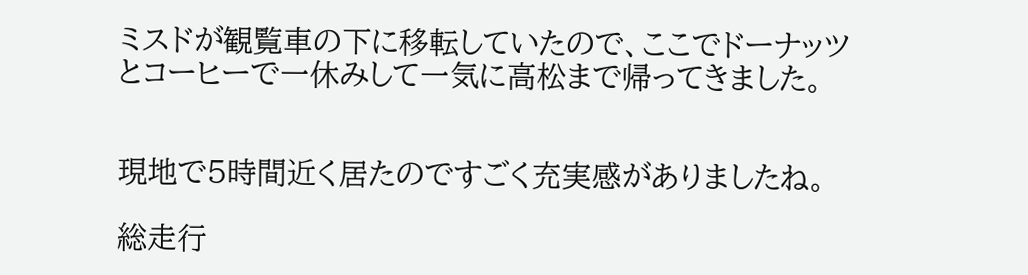ミスドが観覧車の下に移転していたので、ここでドーナッツとコーヒーで一休みして一気に高松まで帰ってきました。


現地で5時間近く居たのですごく充実感がありましたね。

総走行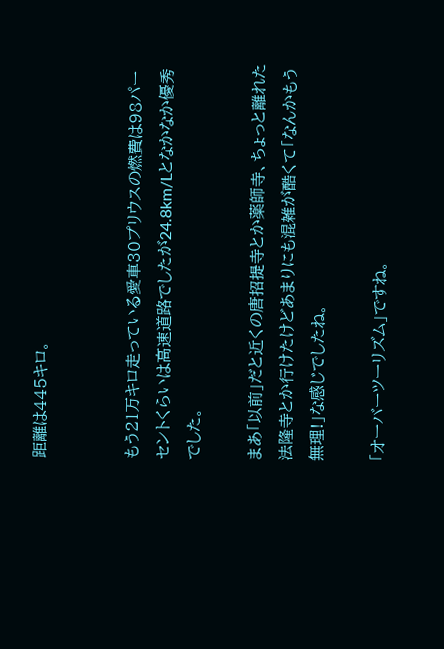距離は445キロ。


もう21万キロ走っている愛車30プリウスの燃費は98パーセントくらいは高速道路でしたが24.8km/Lとなかなか優秀でした。

まあ「以前」だと近くの唐招提寺とか薬師寺、ちょっと離れた法隆寺とか行けたけどあまりにも混雑が酷くて「なんかもう無理!」な感じでしたね。

「オーバーツーリズム」ですね。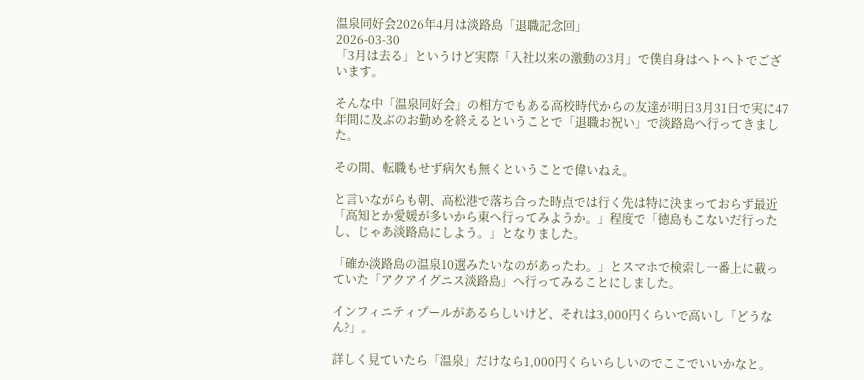温泉同好会2026年4月は淡路島「退職記念回」
2026-03-30
「3月は去る」というけど実際「入社以来の激動の3月」で僕自身はヘトヘトでございます。

そんな中「温泉同好会」の相方でもある高校時代からの友達が明日3月31日で実に47年間に及ぶのお勤めを終えるということで「退職お祝い」で淡路島へ行ってきました。

その間、転職もせず病欠も無くということで偉いねえ。

と言いながらも朝、高松港で落ち合った時点では行く先は特に決まっておらず最近「高知とか愛媛が多いから東へ行ってみようか。」程度で「徳島もこないだ行ったし、じゃあ淡路島にしよう。」となりました。

「確か淡路島の温泉10選みたいなのがあったわ。」とスマホで検索し一番上に載っていた「アクアイグニス淡路島」へ行ってみることにしました。

インフィニティプールがあるらしいけど、それは3,000円くらいで高いし「どうなん?」。

詳しく見ていたら「温泉」だけなら1,000円くらいらしいのでここでいいかなと。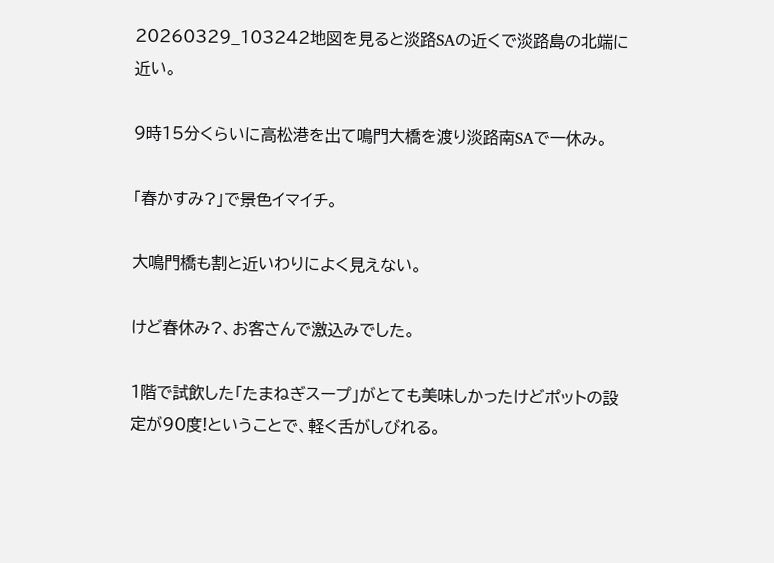20260329_103242地図を見ると淡路SAの近くで淡路島の北端に近い。

9時15分くらいに高松港を出て鳴門大橋を渡り淡路南SAで一休み。

「春かすみ?」で景色イマイチ。

大鳴門橋も割と近いわりによく見えない。

けど春休み?、お客さんで激込みでした。

1階で試飲した「たまねぎスープ」がとても美味しかったけどポットの設定が90度!ということで、軽く舌がしびれる。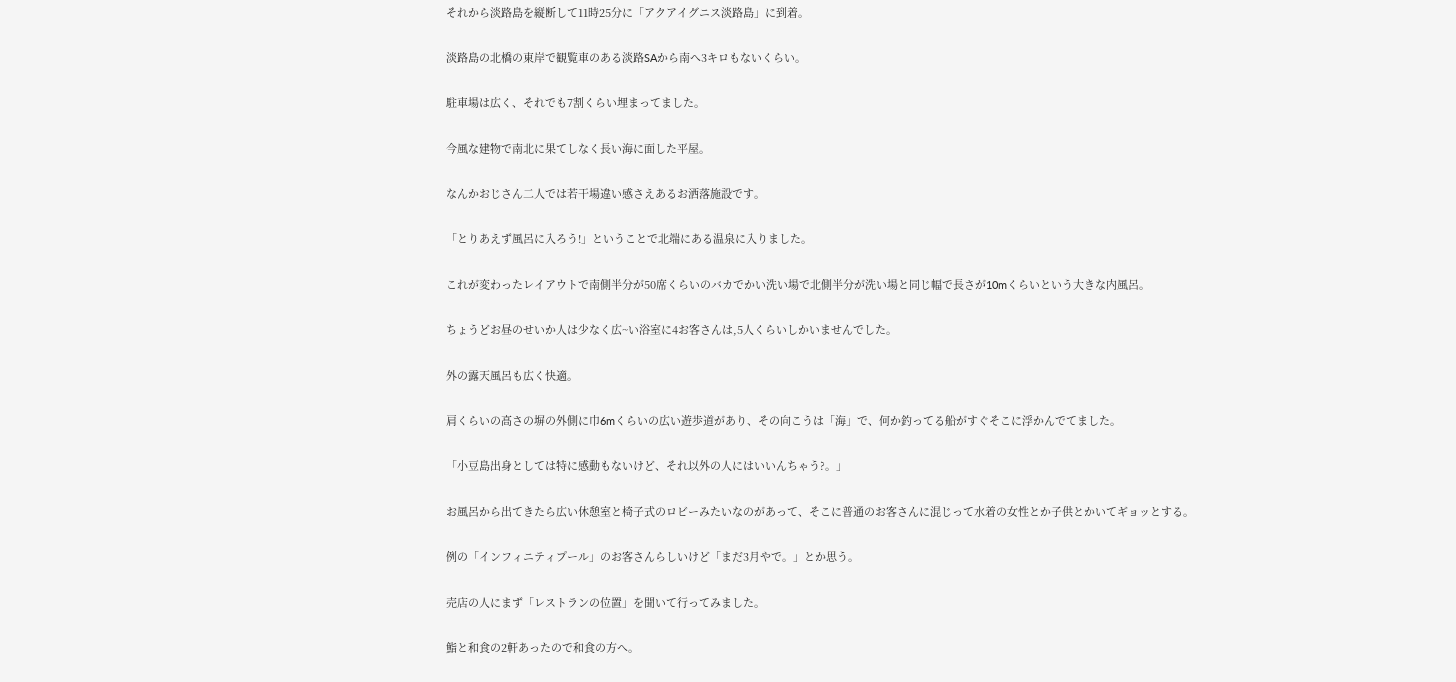それから淡路島を縦断して11時25分に「アクアイグニス淡路島」に到着。

淡路島の北橋の東岸で観覧車のある淡路SAから南へ3キロもないくらい。

駐車場は広く、それでも7割くらい埋まってました。

今風な建物で南北に果てしなく長い海に面した平屋。

なんかおじさん二人では若干場違い感さえあるお洒落施設です。

「とりあえず風呂に入ろう!」ということで北端にある温泉に入りました。

これが変わったレイアウトで南側半分が50席くらいのバカでかい洗い場で北側半分が洗い場と同じ幅で長さが10mくらいという大きな内風呂。

ちょうどお昼のせいか人は少なく広~い浴室に4お客さんは,5人くらいしかいませんでした。

外の露天風呂も広く快適。

肩くらいの高さの塀の外側に巾6mくらいの広い遊歩道があり、その向こうは「海」で、何か釣ってる船がすぐそこに浮かんでてました。

「小豆島出身としては特に感動もないけど、それ以外の人にはいいんちゃう?。」

お風呂から出てきたら広い休憩室と椅子式のロビーみたいなのがあって、そこに普通のお客さんに混じって水着の女性とか子供とかいてギョッとする。

例の「インフィニティプール」のお客さんらしいけど「まだ3月やで。」とか思う。

売店の人にまず「レストランの位置」を聞いて行ってみました。

鮨と和食の2軒あったので和食の方へ。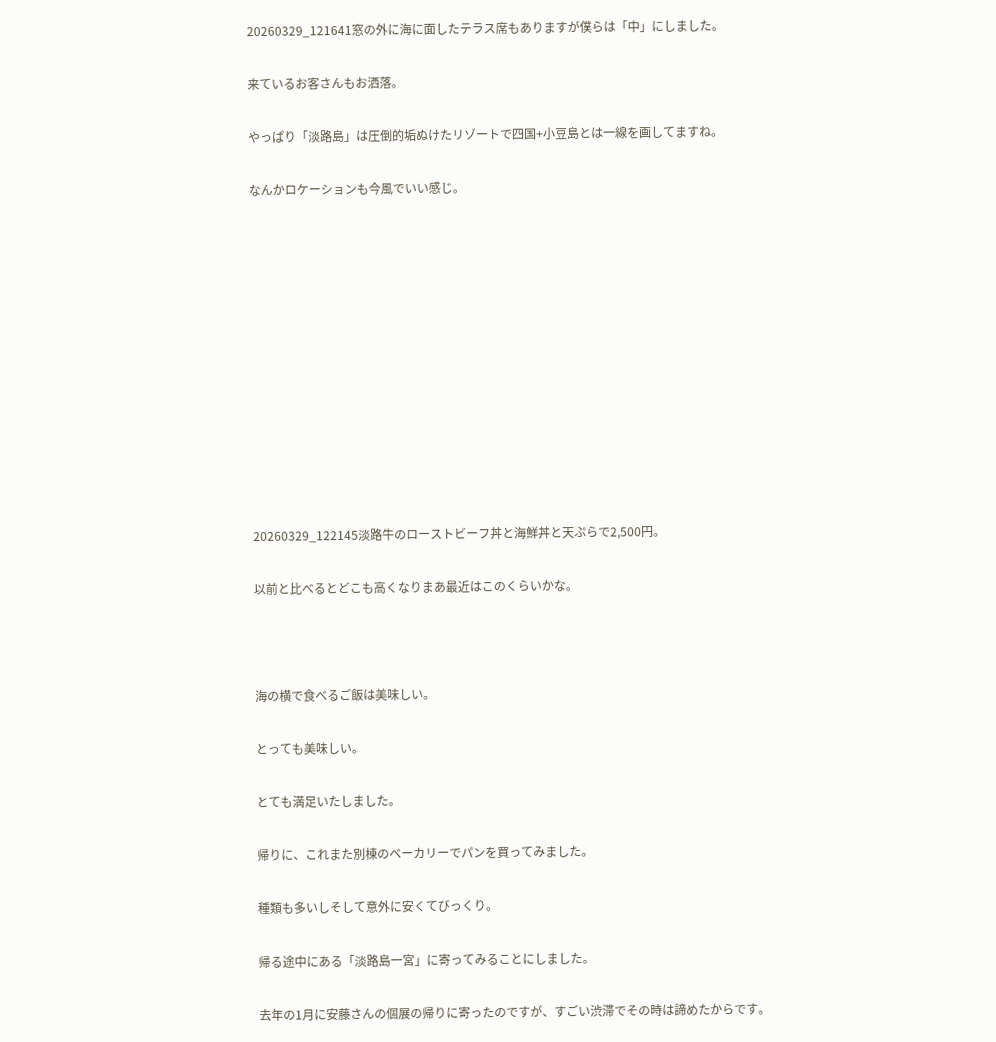20260329_121641窓の外に海に面したテラス席もありますが僕らは「中」にしました。

来ているお客さんもお洒落。

やっぱり「淡路島」は圧倒的垢ぬけたリゾートで四国+小豆島とは一線を画してますね。

なんかロケーションも今風でいい感じ。












20260329_122145淡路牛のローストビーフ丼と海鮮丼と天ぷらで2,500円。

以前と比べるとどこも高くなりまあ最近はこのくらいかな。



海の横で食べるご飯は美味しい。

とっても美味しい。

とても満足いたしました。

帰りに、これまた別棟のベーカリーでパンを買ってみました。

種類も多いしそして意外に安くてびっくり。

帰る途中にある「淡路島一宮」に寄ってみることにしました。

去年の1月に安藤さんの個展の帰りに寄ったのですが、すごい渋滞でその時は諦めたからです。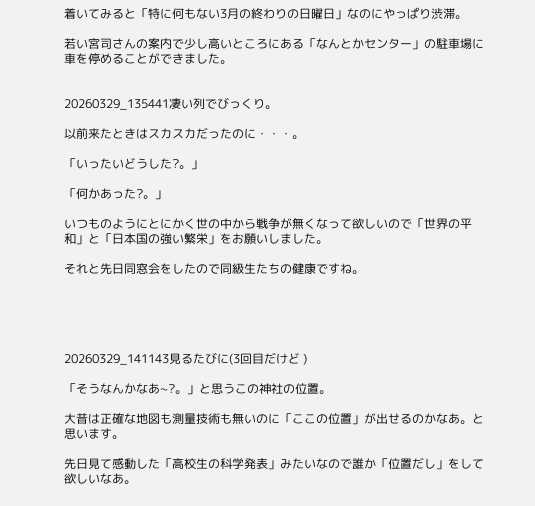着いてみると「特に何もない3月の終わりの日曜日」なのにやっぱり渋滞。

若い宮司さんの案内で少し高いところにある「なんとかセンター」の駐車場に車を停めることができました。


20260329_135441凄い列でびっくり。

以前来たときはスカスカだったのに・・・。

「いったいどうした?。」

「何かあった?。」

いつものようにとにかく世の中から戦争が無くなって欲しいので「世界の平和」と「日本国の強い繁栄」をお願いしました。

それと先日同窓会をしたので同級生たちの健康ですね。





20260329_141143見るたびに(3回目だけど )

「そうなんかなあ~?。」と思うこの神社の位置。

大昔は正確な地図も測量技術も無いのに「ここの位置」が出せるのかなあ。と思います。

先日見て感動した「高校生の科学発表」みたいなので誰か「位置だし」をして欲しいなあ。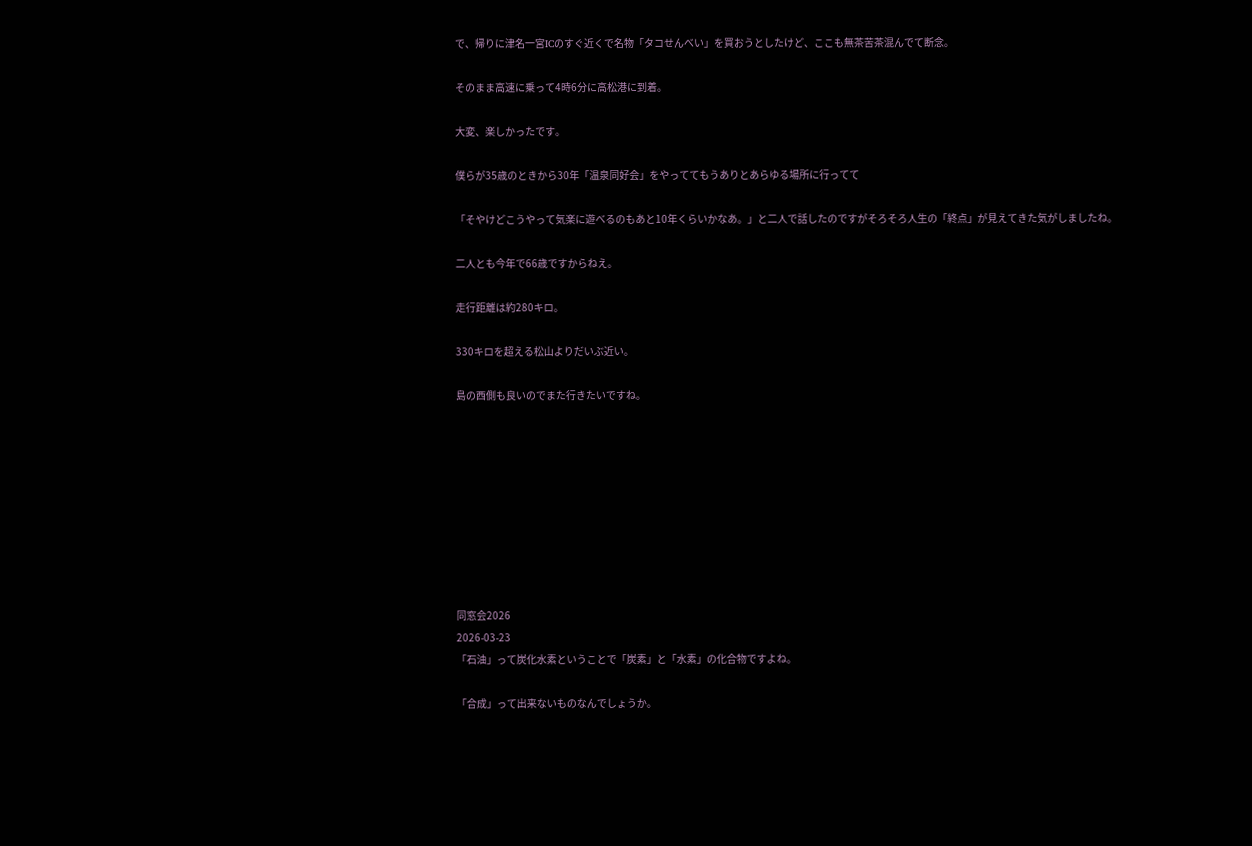で、帰りに津名一宮ICのすぐ近くで名物「タコせんべい」を買おうとしたけど、ここも無茶苦茶混んでて断念。

そのまま高速に乗って4時6分に高松港に到着。

大変、楽しかったです。

僕らが35歳のときから30年「温泉同好会」をやっててもうありとあらゆる場所に行ってて

「そやけどこうやって気楽に遊べるのもあと10年くらいかなあ。」と二人で話したのですがそろそろ人生の「終点」が見えてきた気がしましたね。

二人とも今年で66歳ですからねえ。

走行距離は約280キロ。

330キロを超える松山よりだいぶ近い。

島の西側も良いのでまた行きたいですね。









同窓会2026
2026-03-23
「石油」って炭化水素ということで「炭素」と「水素」の化合物ですよね。

「合成」って出来ないものなんでしょうか。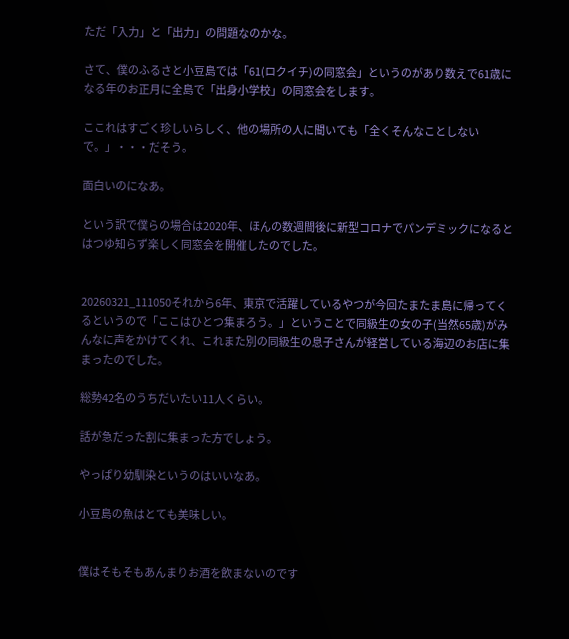ただ「入力」と「出力」の問題なのかな。

さて、僕のふるさと小豆島では「61(ロクイチ)の同窓会」というのがあり数えで61歳になる年のお正月に全島で「出身小学校」の同窓会をします。

ここれはすごく珍しいらしく、他の場所の人に聞いても「全くそんなことしないで。」・・・だそう。

面白いのになあ。

という訳で僕らの場合は2020年、ほんの数週間後に新型コロナでパンデミックになるとはつゆ知らず楽しく同窓会を開催したのでした。


20260321_111050それから6年、東京で活躍しているやつが今回たまたま島に帰ってくるというので「ここはひとつ集まろう。」ということで同級生の女の子(当然65歳)がみんなに声をかけてくれ、これまた別の同級生の息子さんが経営している海辺のお店に集まったのでした。

総勢42名のうちだいたい11人くらい。

話が急だった割に集まった方でしょう。

やっぱり幼馴染というのはいいなあ。

小豆島の魚はとても美味しい。


僕はそもそもあんまりお酒を飲まないのです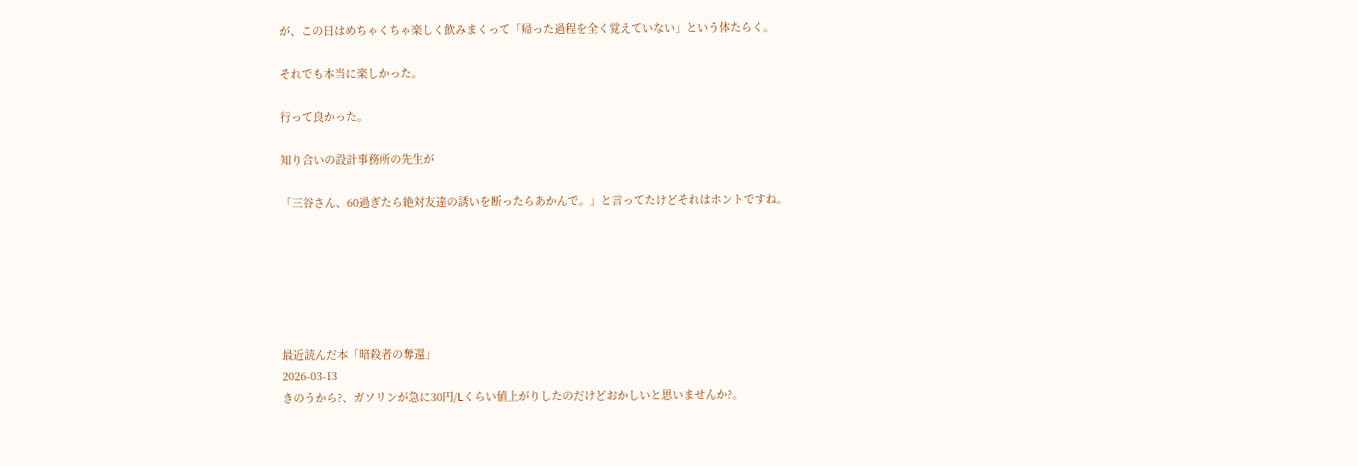が、この日はめちゃくちゃ楽しく飲みまくって「帰った過程を全く覚えていない」という体たらく。

それでも本当に楽しかった。

行って良かった。

知り合いの設計事務所の先生が

「三谷さん、60過ぎたら絶対友達の誘いを断ったらあかんで。」と言ってたけどそれはホントですね。






最近読んだ本「暗殺者の奪還」
2026-03-13
きのうから?、ガソリンが急に30円/Lくらい値上がりしたのだけどおかしいと思いませんか?。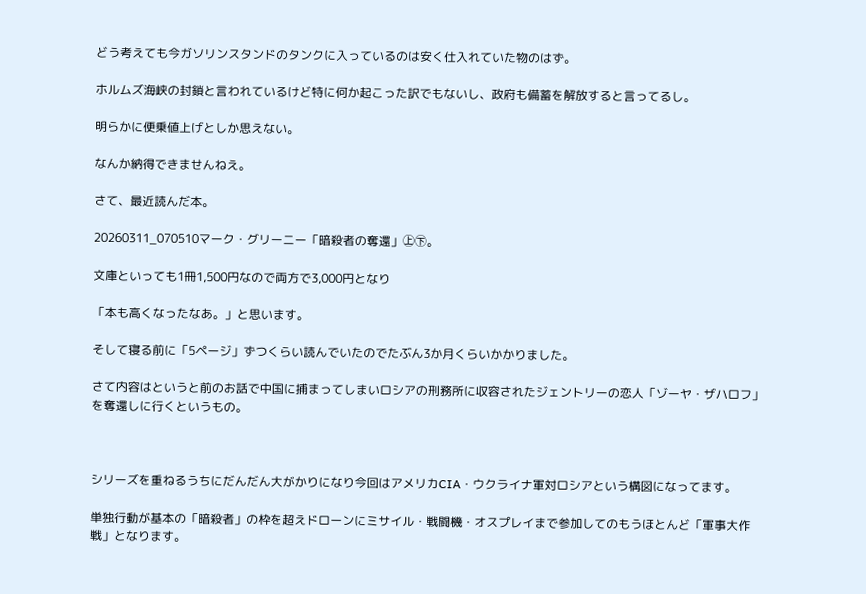どう考えても今ガソリンスタンドのタンクに入っているのは安く仕入れていた物のはず。

ホルムズ海峡の封鎖と言われているけど特に何か起こった訳でもないし、政府も備蓄を解放すると言ってるし。

明らかに便乗値上げとしか思えない。

なんか納得できませんねえ。

さて、最近読んだ本。

20260311_070510マーク・グリーニー「暗殺者の奪還」㊤㊦。

文庫といっても1冊1,500円なので両方で3,000円となり

「本も高くなったなあ。」と思います。

そして寝る前に「5ページ」ずつくらい読んでいたのでたぶん3か月くらいかかりました。

さて内容はというと前のお話で中国に捕まってしまいロシアの刑務所に収容されたジェントリーの恋人「ゾーヤ・ザハロフ」を奪還しに行くというもの。



シリーズを重ねるうちにだんだん大がかりになり今回はアメリカCIA・ウクライナ軍対ロシアという構図になってます。

単独行動が基本の「暗殺者」の枠を超えドローンにミサイル・戦闘機・オスプレイまで参加してのもうほとんど「軍事大作戦」となります。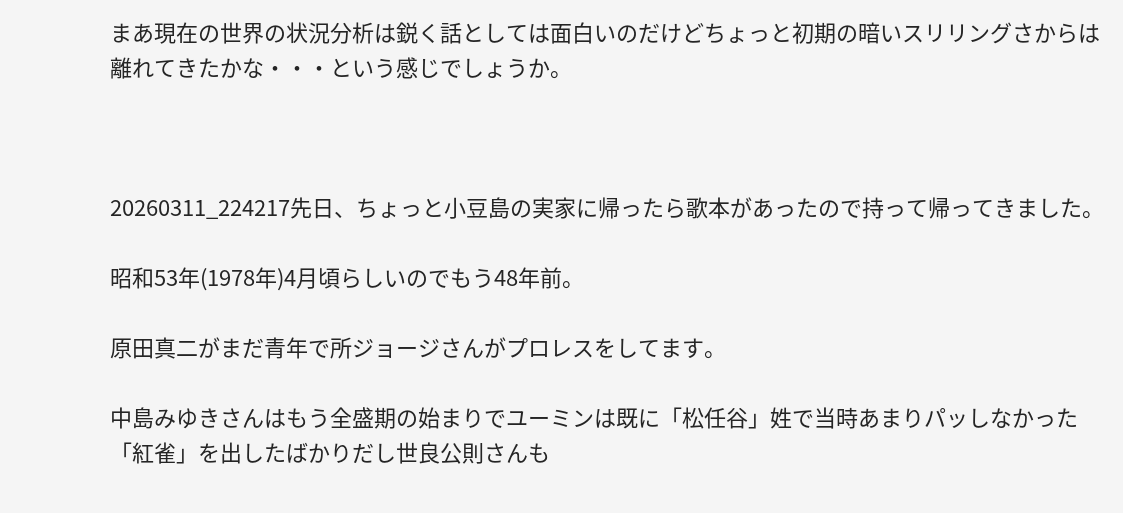まあ現在の世界の状況分析は鋭く話としては面白いのだけどちょっと初期の暗いスリリングさからは離れてきたかな・・・という感じでしょうか。



20260311_224217先日、ちょっと小豆島の実家に帰ったら歌本があったので持って帰ってきました。

昭和53年(1978年)4月頃らしいのでもう48年前。

原田真二がまだ青年で所ジョージさんがプロレスをしてます。

中島みゆきさんはもう全盛期の始まりでユーミンは既に「松任谷」姓で当時あまりパッしなかった「紅雀」を出したばかりだし世良公則さんも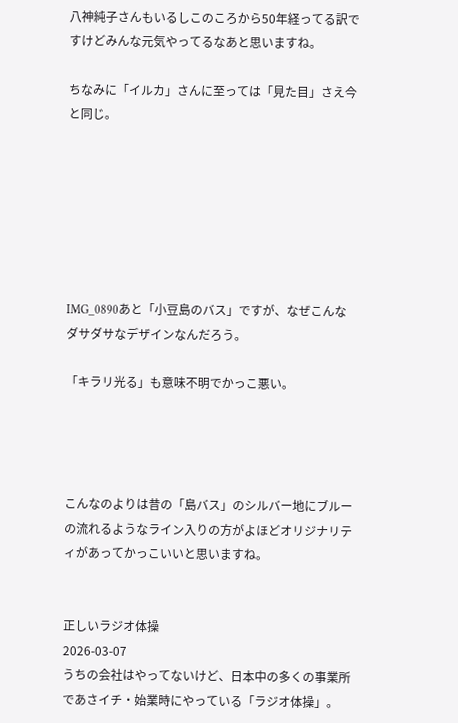八神純子さんもいるしこのころから50年経ってる訳ですけどみんな元気やってるなあと思いますね。

ちなみに「イルカ」さんに至っては「見た目」さえ今と同じ。







IMG_0890あと「小豆島のバス」ですが、なぜこんなダサダサなデザインなんだろう。

「キラリ光る」も意味不明でかっこ悪い。




こんなのよりは昔の「島バス」のシルバー地にブルーの流れるようなライン入りの方がよほどオリジナリティがあってかっこいいと思いますね。


正しいラジオ体操
2026-03-07
うちの会社はやってないけど、日本中の多くの事業所であさイチ・始業時にやっている「ラジオ体操」。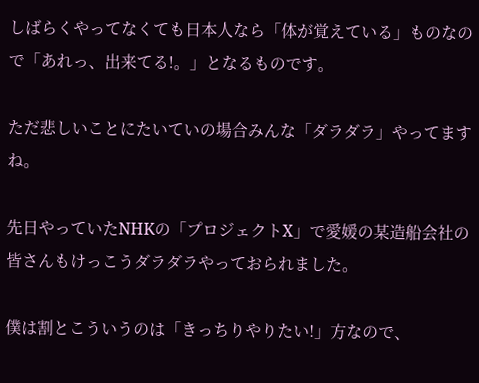しばらくやってなくても日本人なら「体が覚えている」ものなので「あれっ、出来てる!。」となるものです。

ただ悲しいことにたいていの場合みんな「ダラダラ」やってますね。

先日やっていたNHKの「プロジェクトX」で愛媛の某造船会社の皆さんもけっこうダラダラやっておられました。

僕は割とこういうのは「きっちりやりたい!」方なので、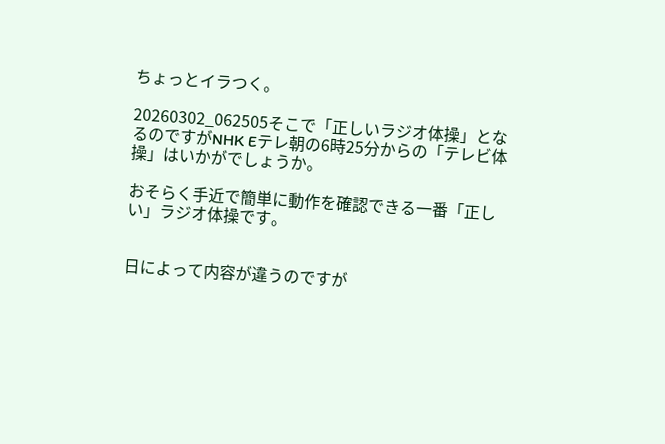ちょっとイラつく。

20260302_062505そこで「正しいラジオ体操」となるのですがNHK Eテレ朝の6時25分からの「テレビ体操」はいかがでしょうか。

おそらく手近で簡単に動作を確認できる一番「正しい」ラジオ体操です。


日によって内容が違うのですが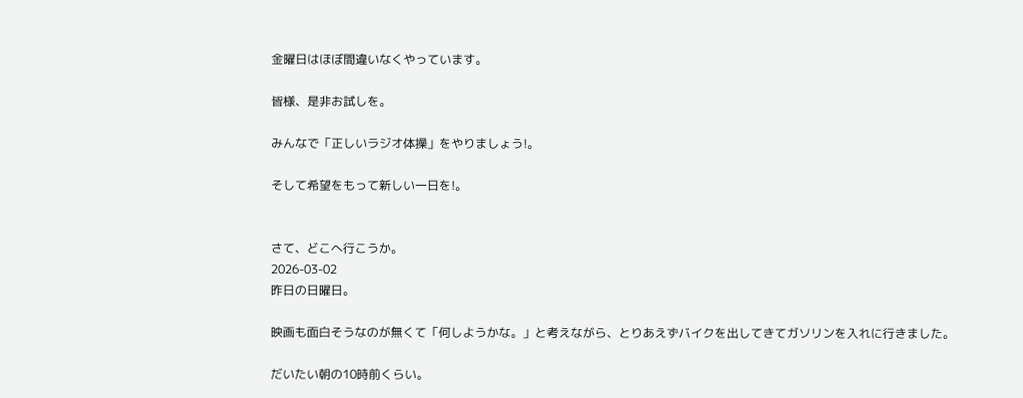金曜日はほぼ間違いなくやっています。

皆様、是非お試しを。

みんなで「正しいラジオ体操」をやりましょう!。

そして希望をもって新しい一日を!。


さて、どこへ行こうか。
2026-03-02
昨日の日曜日。

映画も面白そうなのが無くて「何しようかな。」と考えながら、とりあえずバイクを出してきてガソリンを入れに行きました。

だいたい朝の10時前くらい。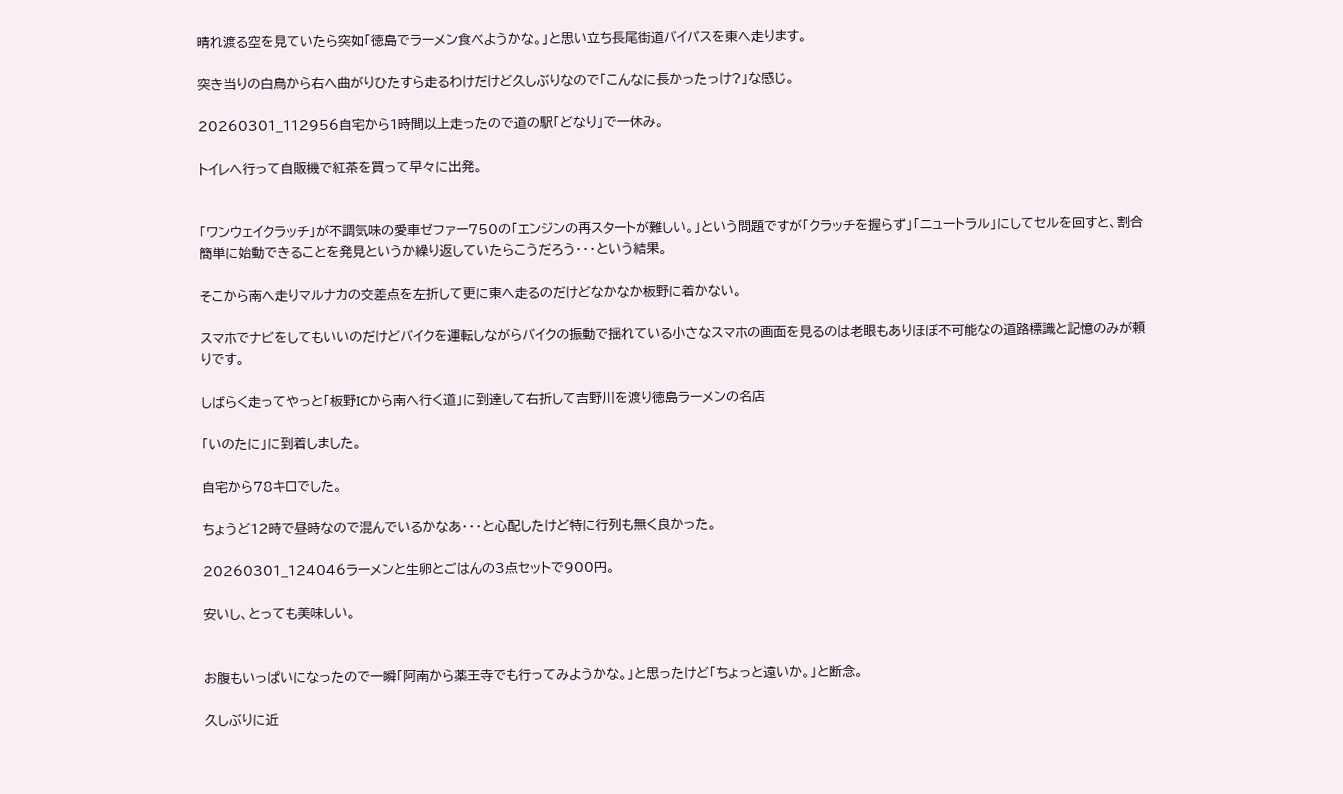晴れ渡る空を見ていたら突如「徳島でラーメン食べようかな。」と思い立ち長尾街道バイパスを東へ走ります。

突き当りの白鳥から右へ曲がりひたすら走るわけだけど久しぶりなので「こんなに長かったっけ?」な感じ。

20260301_112956自宅から1時間以上走ったので道の駅「どなり」で一休み。

トイレへ行って自販機で紅茶を買って早々に出発。


「ワンウェイクラッチ」が不調気味の愛車ゼファー750の「エンジンの再スタートが難しい。」という問題ですが「クラッチを握らず」「ニュートラル」にしてセルを回すと、割合簡単に始動できることを発見というか繰り返していたらこうだろう・・・という結果。

そこから南へ走りマルナカの交差点を左折して更に東へ走るのだけどなかなか板野に着かない。

スマホでナビをしてもいいのだけどバイクを運転しながらバイクの振動で揺れている小さなスマホの画面を見るのは老眼もありほぼ不可能なの道路標識と記憶のみが頼りです。

しばらく走ってやっと「板野ICから南へ行く道」に到達して右折して吉野川を渡り徳島ラーメンの名店

「いのたに」に到着しました。

自宅から78キロでした。

ちょうど12時で昼時なので混んでいるかなあ・・・と心配したけど特に行列も無く良かった。

20260301_124046ラーメンと生卵とごはんの3点セットで900円。

安いし、とっても美味しい。


お腹もいっぱいになったので一瞬「阿南から薬王寺でも行ってみようかな。」と思ったけど「ちょっと遠いか。」と断念。

久しぶりに近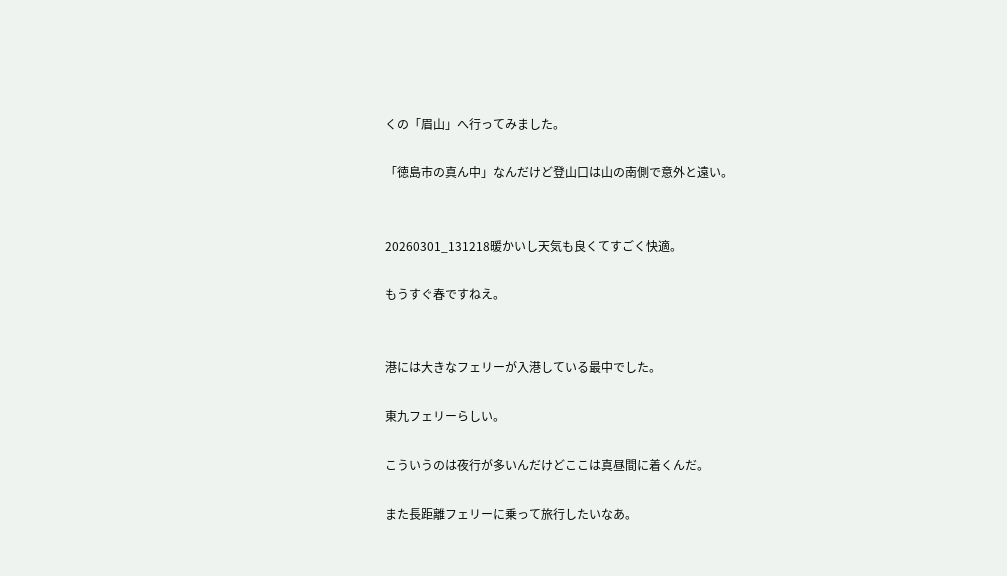くの「眉山」へ行ってみました。

「徳島市の真ん中」なんだけど登山口は山の南側で意外と遠い。


20260301_131218暖かいし天気も良くてすごく快適。

もうすぐ春ですねえ。


港には大きなフェリーが入港している最中でした。

東九フェリーらしい。

こういうのは夜行が多いんだけどここは真昼間に着くんだ。

また長距離フェリーに乗って旅行したいなあ。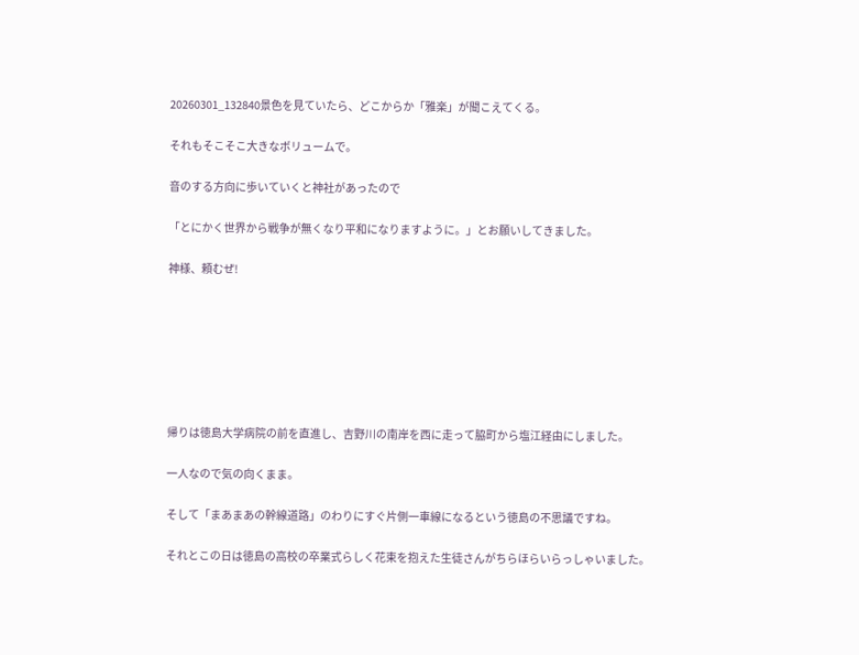20260301_132840景色を見ていたら、どこからか「雅楽」が聞こえてくる。

それもそこそこ大きなボリュームで。

音のする方向に歩いていくと神社があったので

「とにかく世界から戦争が無くなり平和になりますように。」とお願いしてきました。

神様、頼むぜ!







帰りは徳島大学病院の前を直進し、吉野川の南岸を西に走って脇町から塩江経由にしました。

一人なので気の向くまま。

そして「まあまあの幹線道路」のわりにすぐ片側一車線になるという徳島の不思議ですね。

それとこの日は徳島の高校の卒業式らしく花束を抱えた生徒さんがちらほらいらっしゃいました。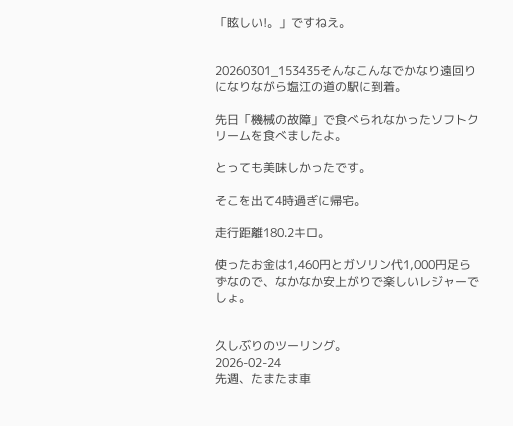「眩しい!。」ですねえ。


20260301_153435そんなこんなでかなり遠回りになりながら塩江の道の駅に到着。

先日「機械の故障」で食べられなかったソフトクリームを食べましたよ。

とっても美味しかったです。

そこを出て4時過ぎに帰宅。

走行距離180.2キロ。

使ったお金は1,460円とガソリン代1,000円足らずなので、なかなか安上がりで楽しいレジャーでしょ。


久しぶりのツーリング。
2026-02-24
先週、たまたま車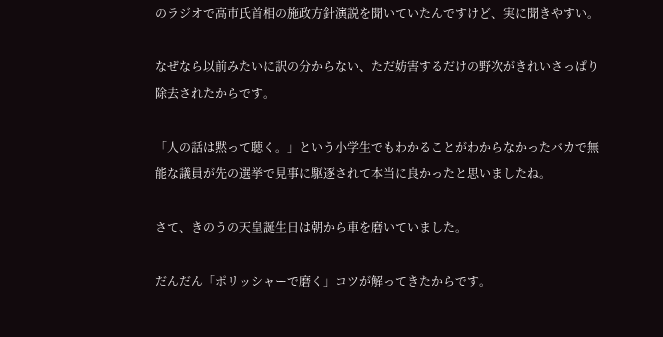のラジオで高市氏首相の施政方針演説を聞いていたんですけど、実に聞きやすい。

なぜなら以前みたいに訳の分からない、ただ妨害するだけの野次がきれいさっぱり除去されたからです。

「人の話は黙って聴く。」という小学生でもわかることがわからなかったバカで無能な議員が先の選挙で見事に駆逐されて本当に良かったと思いましたね。

さて、きのうの天皇誕生日は朝から車を磨いていました。

だんだん「ポリッシャーで磨く」コツが解ってきたからです。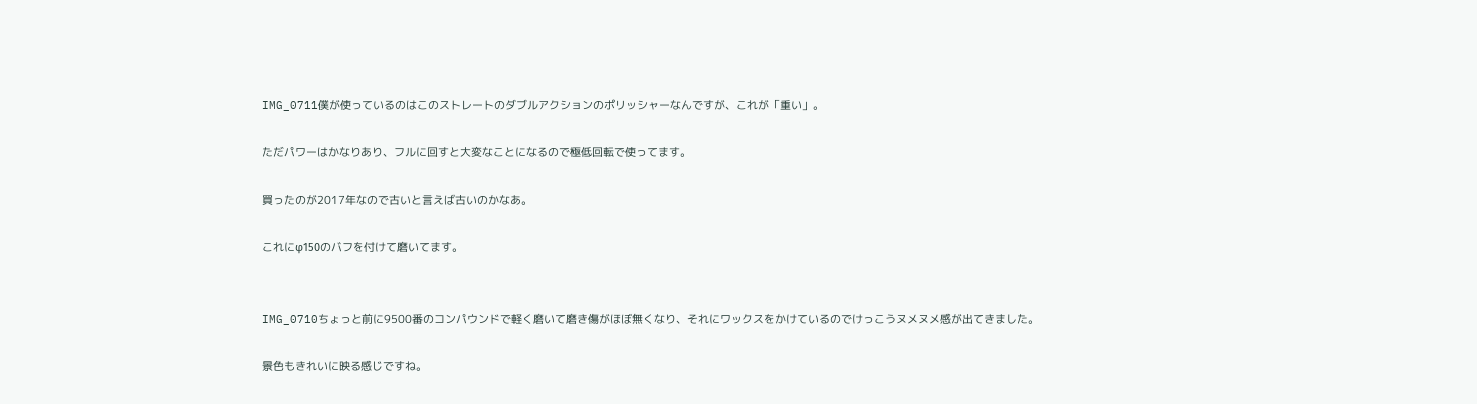IMG_0711僕が使っているのはこのストレートのダブルアクションのポリッシャーなんですが、これが「重い」。

ただパワーはかなりあり、フルに回すと大変なことになるので極低回転で使ってます。

買ったのが2017年なので古いと言えば古いのかなあ。

これにφ150のバフを付けて磨いてます。


IMG_0710ちょっと前に9500番のコンパウンドで軽く磨いて磨き傷がほぼ無くなり、それにワックスをかけているのでけっこうヌメヌメ感が出てきました。

景色もきれいに映る感じですね。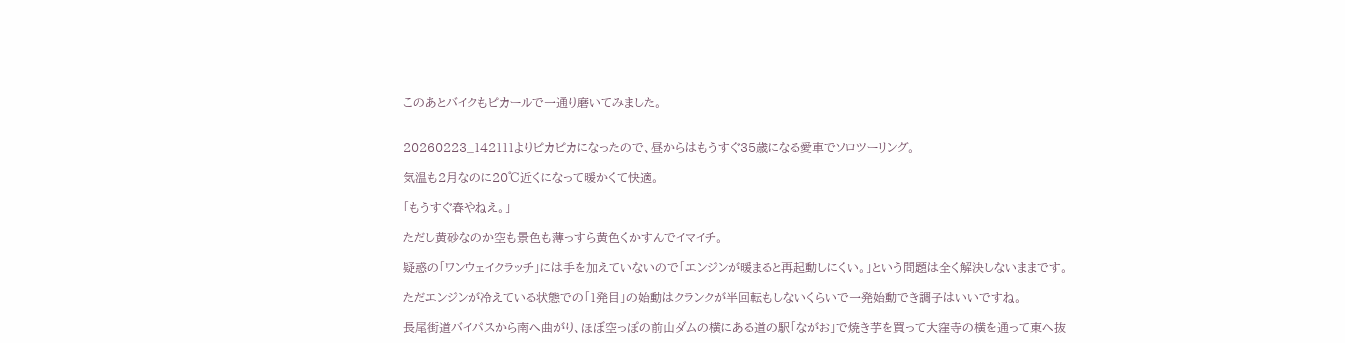このあとバイクもピカールで一通り磨いてみました。


20260223_142111よりピカピカになったので、昼からはもうすぐ35歳になる愛車でソロツーリング。

気温も2月なのに20℃近くになって暖かくて快適。

「もうすぐ春やねえ。」

ただし黄砂なのか空も景色も薄っすら黄色くかすんでイマイチ。

疑惑の「ワンウェイクラッチ」には手を加えていないので「エンジンが暖まると再起動しにくい。」という問題は全く解決しないままです。

ただエンジンが冷えている状態での「1発目」の始動はクランクが半回転もしないくらいで一発始動でき調子はいいですね。

長尾街道バイパスから南へ曲がり、ほぼ空っぽの前山ダムの横にある道の駅「ながお」で焼き芋を買って大窪寺の横を通って東へ抜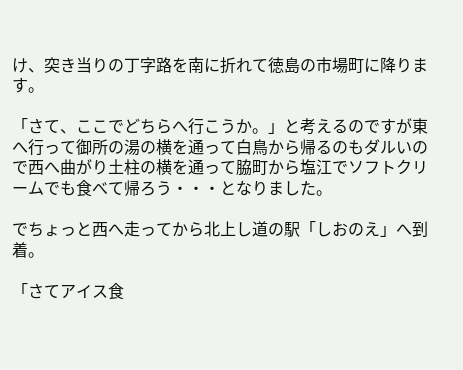け、突き当りの丁字路を南に折れて徳島の市場町に降ります。

「さて、ここでどちらへ行こうか。」と考えるのですが東へ行って御所の湯の横を通って白鳥から帰るのもダルいので西へ曲がり土柱の横を通って脇町から塩江でソフトクリームでも食べて帰ろう・・・となりました。

でちょっと西へ走ってから北上し道の駅「しおのえ」へ到着。

「さてアイス食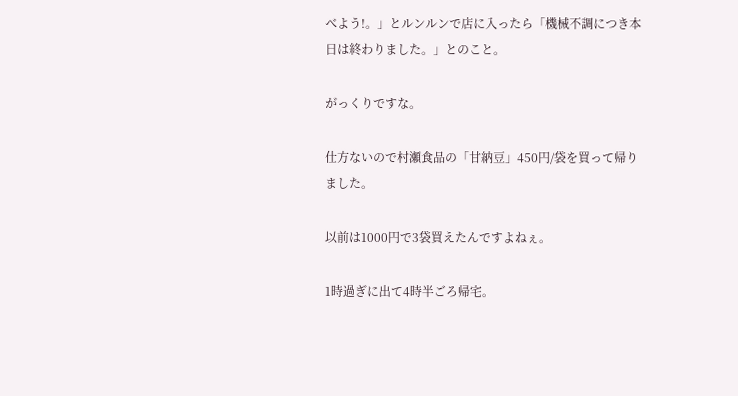べよう!。」とルンルンで店に入ったら「機械不調につき本日は終わりました。」とのこと。

がっくりですな。

仕方ないので村瀬食品の「甘納豆」450円/袋を買って帰りました。

以前は1000円で3袋買えたんですよねぇ。

1時過ぎに出て4時半ごろ帰宅。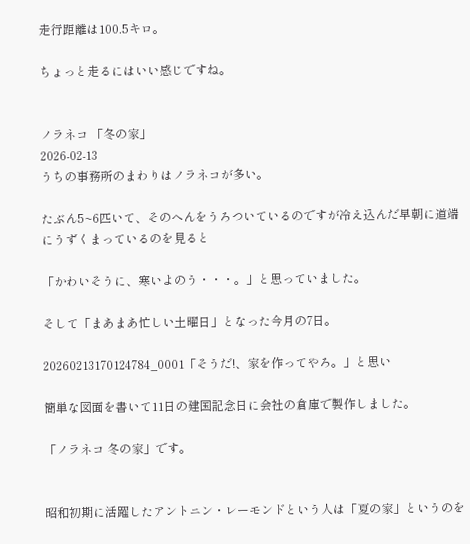走行距離は100.5キロ。

ちょっと走るにはいい感じですね。


ノラネコ 「冬の家」
2026-02-13
うちの事務所のまわりはノラネコが多い。

たぶん5~6匹いて、そのへんをうろついているのですが冷え込んだ早朝に道端にうずくまっているのを見ると

「かわいそうに、寒いよのう・・・。」と思っていました。

そして「まあまあ忙しい土曜日」となった今月の7日。

20260213170124784_0001「そうだ!、家を作ってやろ。」と思い

簡単な図面を書いて11日の建国記念日に会社の倉庫で製作しました。

「ノラネコ 冬の家」です。


昭和初期に活躍したアントニン・レーモンドという人は「夏の家」というのを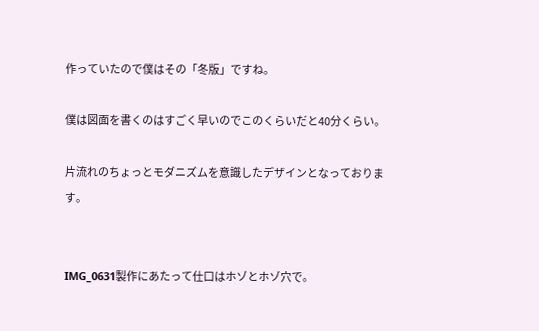作っていたので僕はその「冬版」ですね。

僕は図面を書くのはすごく早いのでこのくらいだと40分くらい。

片流れのちょっとモダニズムを意識したデザインとなっております。


IMG_0631製作にあたって仕口はホゾとホゾ穴で。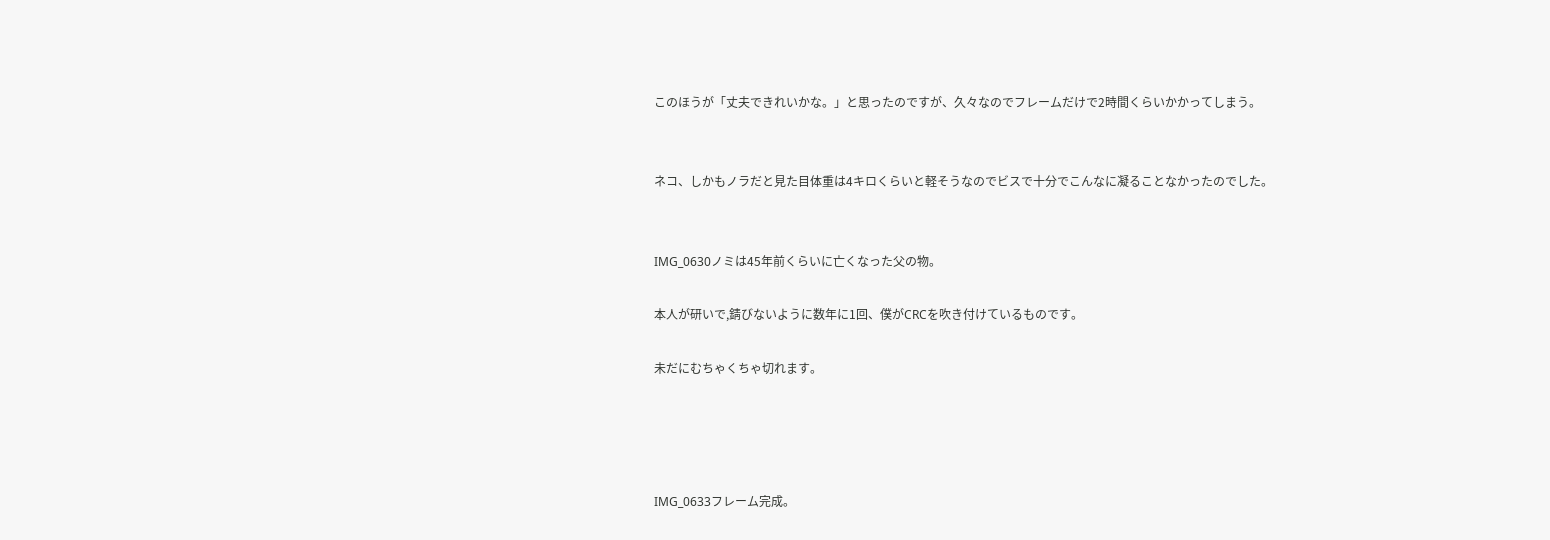このほうが「丈夫できれいかな。」と思ったのですが、久々なのでフレームだけで2時間くらいかかってしまう。


ネコ、しかもノラだと見た目体重は4キロくらいと軽そうなのでビスで十分でこんなに凝ることなかったのでした。


IMG_0630ノミは45年前くらいに亡くなった父の物。

本人が研いで,錆びないように数年に1回、僕がCRCを吹き付けているものです。

未だにむちゃくちゃ切れます。




IMG_0633フレーム完成。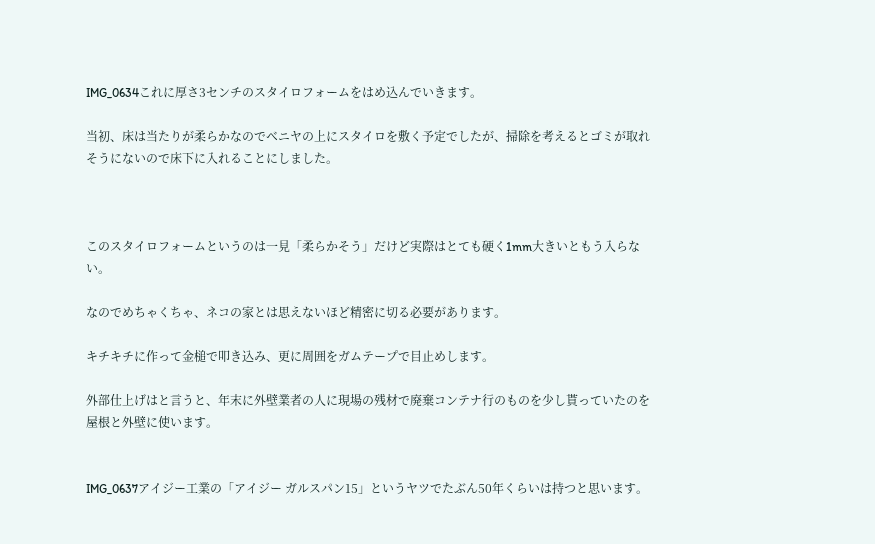IMG_0634これに厚さ3センチのスタイロフォームをはめ込んでいきます。

当初、床は当たりが柔らかなのでベニヤの上にスタイロを敷く予定でしたが、掃除を考えるとゴミが取れそうにないので床下に入れることにしました。



このスタイロフォームというのは一見「柔らかそう」だけど実際はとても硬く1mm大きいともう入らない。

なのでめちゃくちゃ、ネコの家とは思えないほど精密に切る必要があります。

キチキチに作って金槌で叩き込み、更に周囲をガムテープで目止めします。

外部仕上げはと言うと、年末に外壁業者の人に現場の残材で廃棄コンテナ行のものを少し貰っていたのを屋根と外壁に使います。


IMG_0637アイジー工業の「アイジー ガルスパン15」というヤツでたぶん50年くらいは持つと思います。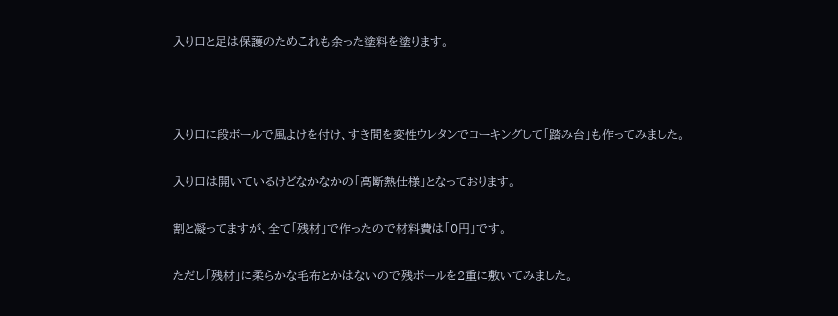入り口と足は保護のためこれも余った塗料を塗ります。



入り口に段ボールで風よけを付け、すき間を変性ウレタンでコーキングして「踏み台」も作ってみました。

入り口は開いているけどなかなかの「高断熱仕様」となっております。

割と凝ってますが、全て「残材」で作ったので材料費は「0円」です。

ただし「残材」に柔らかな毛布とかはないので残ボールを2重に敷いてみました。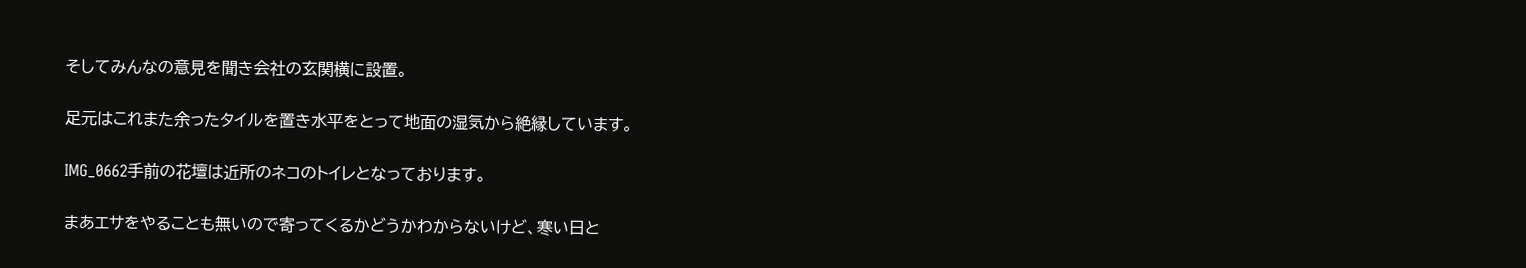そしてみんなの意見を聞き会社の玄関横に設置。

足元はこれまた余ったタイルを置き水平をとって地面の湿気から絶縁しています。

IMG_0662手前の花壇は近所のネコのトイレとなっております。

まあエサをやることも無いので寄ってくるかどうかわからないけど、寒い日と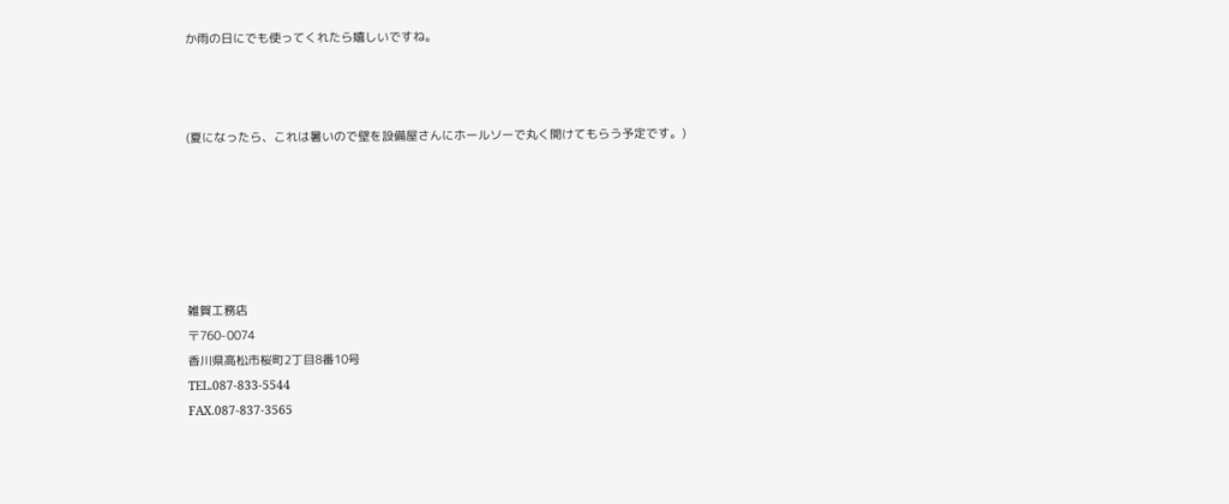か雨の日にでも使ってくれたら嬉しいですね。



(夏になったら、これは暑いので壁を設備屋さんにホールソーで丸く開けてもらう予定です。)






雑賀工務店
〒760-0074
香川県高松市桜町2丁目8番10号
TEL.087-833-5544
FAX.087-837-3565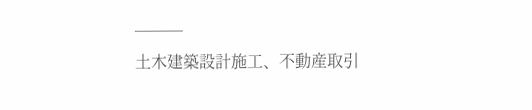───
土木建築設計施工、不動産取引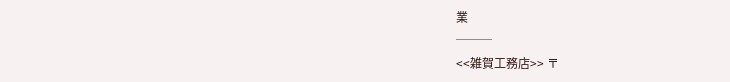業
───
<<雑賀工務店>> 〒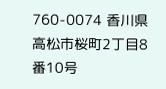760-0074 香川県高松市桜町2丁目8番10号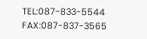TEL:087-833-5544 FAX:087-837-3565